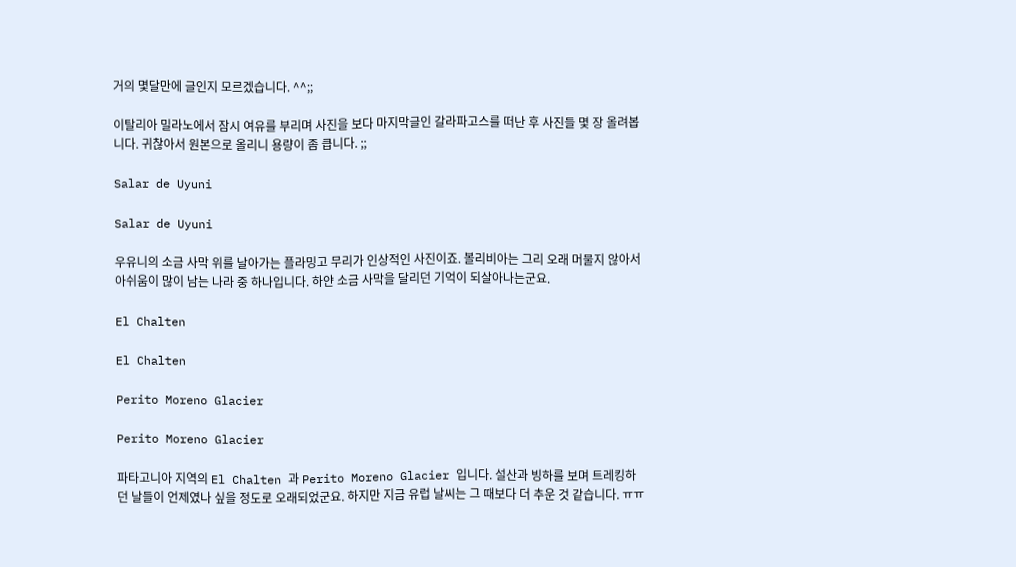거의 몇달만에 글인지 모르겠습니다. ^^;;

이탈리아 밀라노에서 잠시 여유를 부리며 사진을 보다 마지막글인 갈라파고스를 떠난 후 사진들 몇 장 올려봅니다. 귀찮아서 원본으로 올리니 용량이 좀 큽니다. ;;

Salar de Uyuni

Salar de Uyuni

우유니의 소금 사막 위를 날아가는 플라밍고 무리가 인상적인 사진이죠. 볼리비아는 그리 오래 머물지 않아서 아쉬움이 많이 남는 나라 중 하나입니다. 하얀 소금 사막을 달리던 기억이 되살아나는군요.

El Chalten

El Chalten

Perito Moreno Glacier

Perito Moreno Glacier

파타고니아 지역의 El Chalten 과 Perito Moreno Glacier 입니다. 설산과 빙하를 보며 트레킹하던 날들이 언제였나 싶을 정도로 오래되었군요. 하지만 지금 유럽 날씨는 그 때보다 더 추운 것 같습니다. ㅠㅠ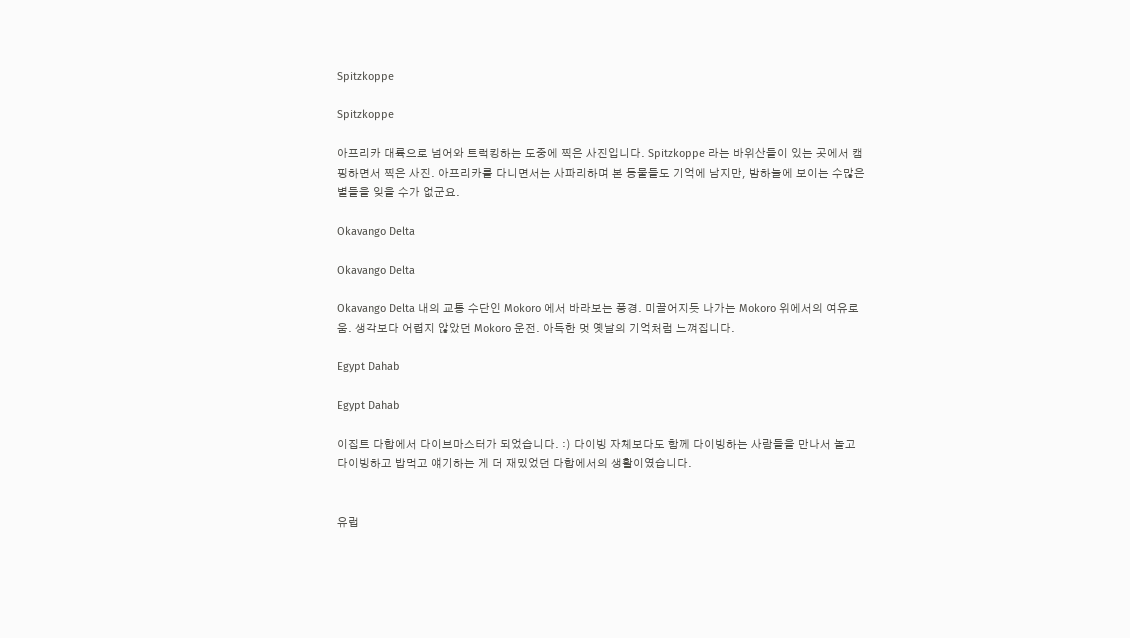Spitzkoppe

Spitzkoppe

아프리카 대륙으로 넘어와 트럭킹하는 도중에 찍은 사진입니다. Spitzkoppe 라는 바위산들이 있는 곳에서 캠핑하면서 찍은 사진. 아프리카를 다니면서는 사파리하며 본 동물들도 기억에 남지만, 밤하늘에 보이는 수많은 별들을 잊을 수가 없군요.

Okavango Delta

Okavango Delta

Okavango Delta 내의 교통 수단인 Mokoro 에서 바라보는 풍경. 미끌어지듯 나가는 Mokoro 위에서의 여유로움. 생각보다 어렵지 않았던 Mokoro 운전. 아득한 멋 옛날의 기억처럼 느껴집니다.

Egypt Dahab

Egypt Dahab

이집트 다합에서 다이브마스터가 되었습니다. :) 다이빙 자체보다도 함께 다이빙하는 사람들을 만나서 놀고 다이빙하고 밥먹고 얘기하는 게 더 재밌었던 다합에서의 생활이였습니다.


유럽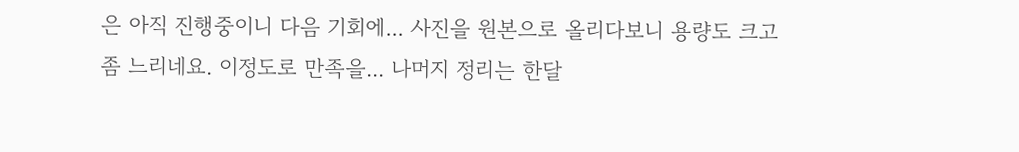은 아직 진행중이니 다음 기회에... 사진을 원본으로 올리다보니 용량도 크고 좀 느리네요. 이정도로 만족을... 나머지 정리는 한달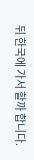뒤 한국에 가서 할까 합니다.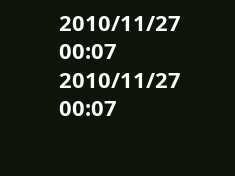2010/11/27 00:07 2010/11/27 00:07